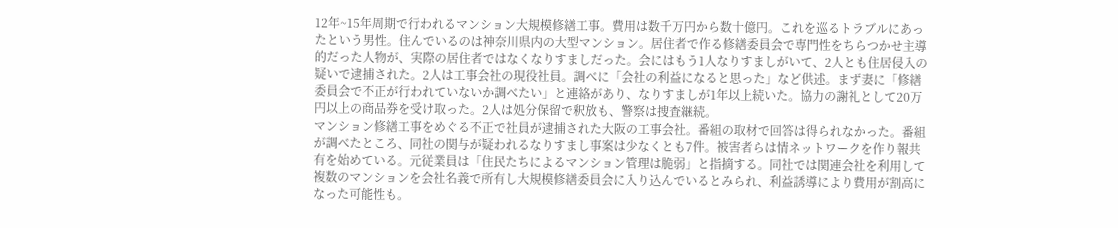12年~15年周期で行われるマンション大規模修繕工事。費用は数千万円から数十億円。これを巡るトラブルにあったという男性。住んでいるのは神奈川県内の大型マンション。居住者で作る修繕委員会で専門性をちらつかせ主導的だった人物が、実際の居住者ではなくなりすましだった。会にはもう1人なりすましがいて、2人とも住居侵入の疑いで逮捕された。2人は工事会社の現役社員。調べに「会社の利益になると思った」など供述。まず妻に「修繕委員会で不正が行われていないか調べたい」と連絡があり、なりすましが1年以上続いた。協力の謝礼として20万円以上の商品券を受け取った。2人は処分保留で釈放も、警察は捜査継続。
マンション修繕工事をめぐる不正で社員が逮捕された大阪の工事会社。番組の取材で回答は得られなかった。番組が調べたところ、同社の関与が疑われるなりすまし事案は少なくとも7件。被害者らは情ネットワークを作り報共有を始めている。元従業員は「住民たちによるマンション管理は脆弱」と指摘する。同社では関連会社を利用して複数のマンションを会社名義で所有し大規模修繕委員会に入り込んでいるとみられ、利益誘導により費用が割高になった可能性も。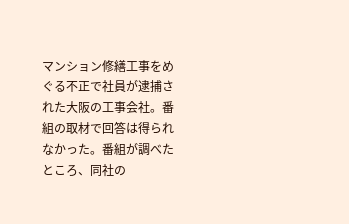マンション修繕工事をめぐる不正で社員が逮捕された大阪の工事会社。番組の取材で回答は得られなかった。番組が調べたところ、同社の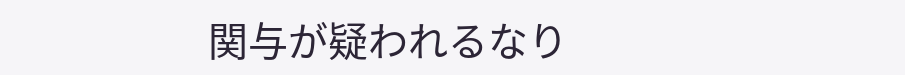関与が疑われるなり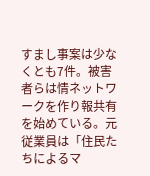すまし事案は少なくとも7件。被害者らは情ネットワークを作り報共有を始めている。元従業員は「住民たちによるマ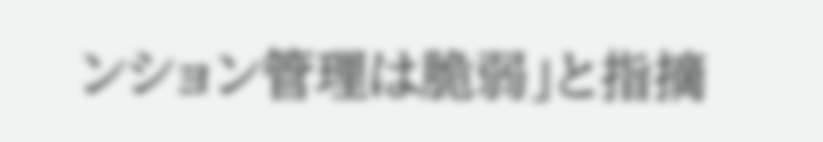ンション管理は脆弱」と指摘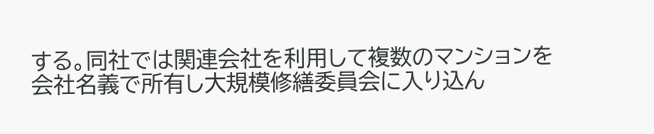する。同社では関連会社を利用して複数のマンションを会社名義で所有し大規模修繕委員会に入り込ん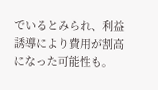でいるとみられ、利益誘導により費用が割高になった可能性も。